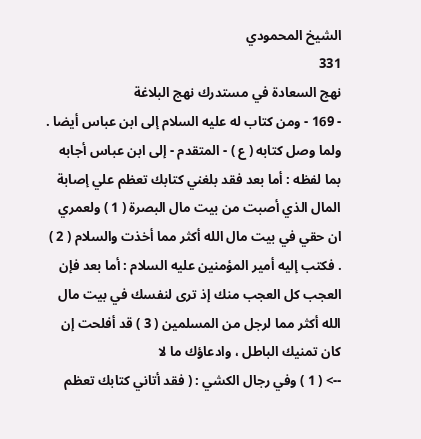الشيخ المحمودي
331
نهج السعادة في مستدرك نهج البلاغة
- 169 - ومن كتاب له عليه السلام إلى ابن عباس أيضا . ولما وصل كتابه ( ع ) - المتقدم - إلى ابن عباس أجابه بما لفظه : أما بعد فقد بلغني كتابك تعظم علي إصابة المال الذي أصبت من بيت مال البصرة ( 1 ) ولعمري ان حقي في بيت مال الله أكثر مما أخذت والسلام ( 2 ) . فكتب إليه أمير المؤمنين عليه السلام : أما بعد فإن العجب كل العجب منك إذ ترى لنفسك في بيت مال الله أكثر مما لرجل من المسلمين ( 3 ) قد أفلحت إن كان تمنيك الباطل ، وادعاؤك ما لا
--> ( 1 ) وفي رجال الكشي : ( فقد أتاني كتابك تعظم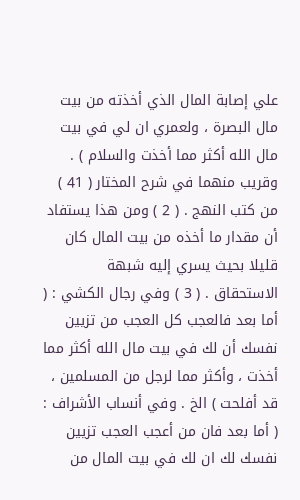علي إصابة المال الذي أخذته من بيت مال البصرة ، ولعمري ان لي في بيت مال الله أكثر مما أخذت والسلام ) . وقريب منهما في شرح المختار ( 41 ) من كتب النهج . ( 2 ) ومن هذا يستفاد أن مقدار ما أخذه من بيت المال كان قليلا بحيث يسري إليه شبهة الاستحقاق . ( 3 ) وفي رجال الكشي : ( أما بعد فالعجب كل العجب من تزيين نفسك أن لك في بيت مال الله أكثر مما أخذت ، وأكثر مما لرجل من المسلمين ، قد أفلحت ) الخ . وفي أنساب الأشراف : ( أما بعد فان من أعجب العجب تزيين نفسك لك ان لك في بيت المال من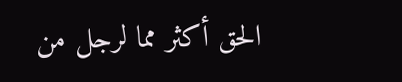الحق أكثر مما لرجل من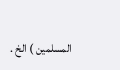المسلمين ) الخ .